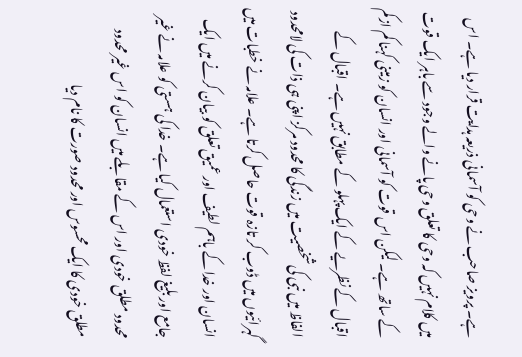ہے۔ پرویز صاحب نے وحی کو آسمانی ذریعہ ہدایت قرار دیا ہے۔ اس میں کلام نہیں کہ وحی کا تعلق وحی پانے والے وجود سے باہر ایک قوت کے ساتھ ہے۔ لیکن اس قوت کو آسمانی اور انسان کو زمینی کہنا کم ازکم اقبال کے نظریے کے ایک پہلو کے مطابق نہیں ہے۔ اقبال کے الفاظ میں نبی کی شخصیت میں زندگی کا محدود مرکز اپنی ہی ذات کی لامحدود گہرائیوں میں ڈوب کر تازہ قوت حاصل کرتا ہے۔ علامہ نے خطبات میں انسان اور خدا کے باہم لطیف اور عمیق تعلق کو بیان کرنے میں ایک جامع اور بلیغ لفظ خودی استعمال کیا ہے۔ خدا کی ہستی کو علامہ نے غیر محدود مطلق خودی اور اس کے مقابلے میں انسان کو اس غیر محدود مطلق خودی کا ایک محسوس اور محدود صورت کا نام دیا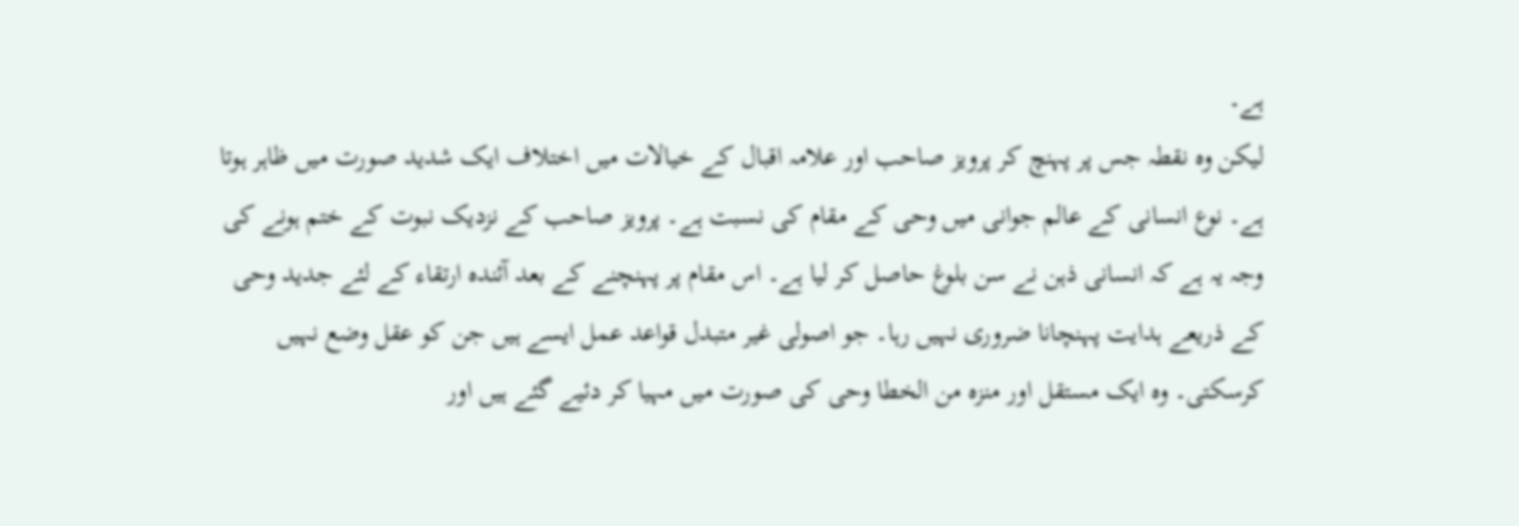ہے۔
لیکن وہ نقطہ جس پر پہنچ کر پرویز صاحب اور علامہ اقبال کے خیالات میں اختلاف ایک شدید صورت میں ظاہر ہوتا ہے۔ نوع انسانی کے عالم جوانی میں وحی کے مقام کی نسبت ہے۔ پرویز صاحب کے نزدیک نبوت کے ختم ہونے کی وجہ یہ ہے کہ انسانی ذہن نے سن بلوغ حاصل کر لیا ہے۔ اس مقام پر پہنچنے کے بعد آئندہ ارتقاء کے لئے جدید وحی کے ذریعے ہدایت پہنچانا ضروری نہیں رہا۔ جو اصولی غیر متبدل قواعد عمل ایسے ہیں جن کو عقل وضع نہیں کرسکتی۔ وہ ایک مستقل اور منزہ من الخطا وحی کی صورت میں مہیا کر دئیے گئے ہیں اور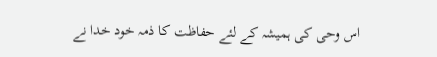اس وحی کی ہمیشہ کے لئے حفاظت کا ذمہ خود خدا نے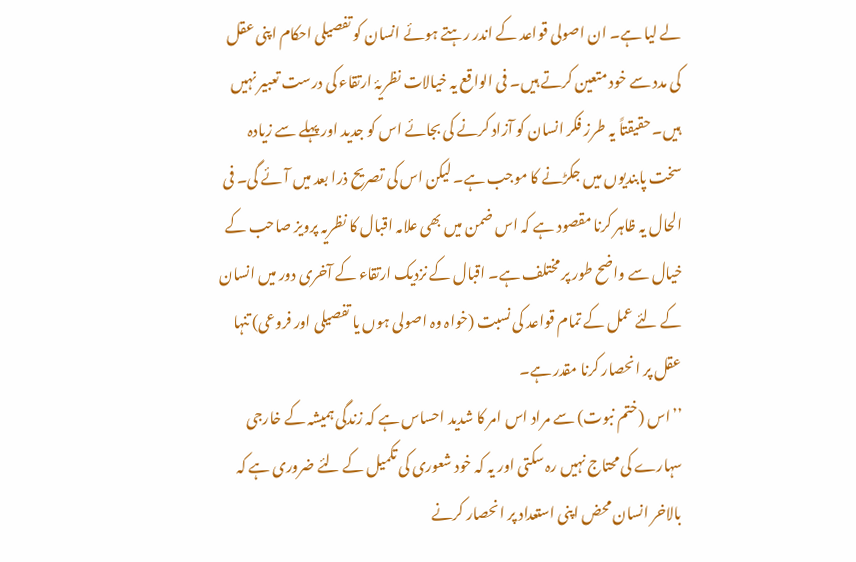لے لیا ہے۔ ان اصولی قواعد کے اندر رہتے ہوئے انسان کو تفصیلی احکام اپنی عقل کی مدد سے خود متعین کرتے ہیں۔ فی الواقع یہ خیالات نظریۂ ارتقاء کی درست تعبیر نہیں ہیں۔ حقیقتاً یہ طرز فکر انسان کو آزاد کرنے کی بجائے اس کو جدید اور پہلے سے زیادہ سخت پابندیوں میں جکڑنے کا موجب ہے۔ لیکن اس کی تصریح ذرا بعد میں آئے گی۔ فی الحال یہ ظاہر کرنا مقصود ہے کہ اس ضمن میں بھی علامہ اقبال کا نظریہ پرویز صاحب کے خیال سے واضح طور پر مختلف ہے۔ اقبال کے نزدیک ارتقاء کے آخری دور میں انسان کے لئے عمل کے تمام قواعد کی نسبت (خواہ وہ اصولی ہوں یا تفصیلی اور فروعی) تنہا عقل پر انحصار کرنا مقدر ہے۔
’’اس (ختم نبوت) سے مراد اس امر کا شدید احساس ہے کہ زندگی ہمیشہ کے خارجی سہارے کی محتاج نہیں رہ سکتی اور یہ کہ خود شعوری کی تکمیل کے لئے ضروری ہے کہ بالاخر انسان محض اپنی استعداد پر انحصار کرنے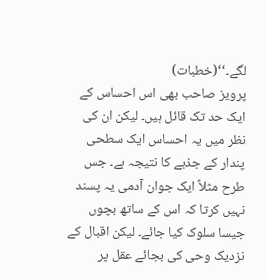لگے۔‘‘(خطبات)
پرویز صاحب بھی اس احساس کے ایک حد تک قائل ہیں۔ لیکن ان کی نظر میں یہ احساس ایک سطحی پندار کے جذبے کا نتیجہ ہے۔ جس طرح مثلاً ایک جوان آدمی یہ پسند نہیں کرتا کہ اس کے ساتھ بچوں جیسا سلوک کیا جائے۔ لیکن اقبال کے نزدیک وحی کی بجائے عقل پر